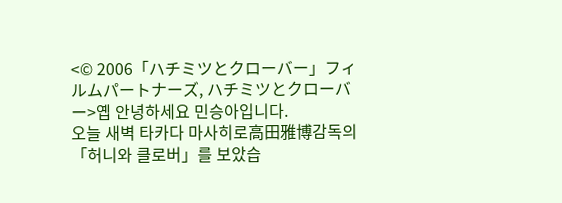<© 2006「ハチミツとクローバー」フィルムパートナーズ, ハチミツとクローバー>옙 안녕하세요 민승아입니다.
오늘 새벽 타카다 마사히로高田雅博감독의「허니와 클로버」를 보았습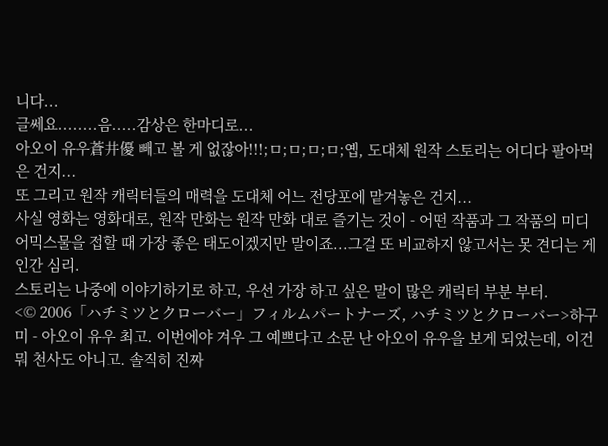니다...
글쎄요........음.....감상은 한마디로...
아오이 유우蒼井優 빼고 볼 게 없잖아!!!;ㅁ;ㅁ;ㅁ;ㅁ;옙, 도대체 원작 스토리는 어디다 팔아먹은 건지...
또 그리고 원작 캐릭터들의 매력을 도대체 어느 전당포에 맡겨놓은 건지...
사실 영화는 영화대로, 원작 만화는 원작 만화 대로 즐기는 것이 - 어떤 작품과 그 작품의 미디어믹스물을 접할 때 가장 좋은 태도이겠지만 말이죠...그걸 또 비교하지 않고서는 못 견디는 게 인간 심리.
스토리는 나중에 이야기하기로 하고, 우선 가장 하고 싶은 말이 많은 캐릭터 부분 부터.
<© 2006「ハチミツとクローバー」フィルムパートナーズ, ハチミツとクローバー>하구미 - 아오이 유우 최고. 이번에야 겨우 그 예쁘다고 소문 난 아오이 유우을 보게 되었는데, 이건 뭐 천사도 아니고. 솔직히 진짜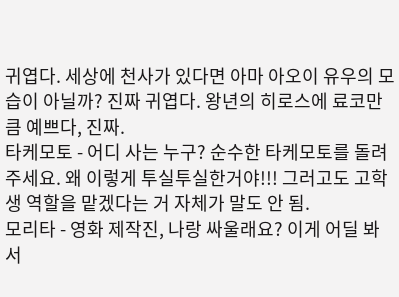귀엽다. 세상에 천사가 있다면 아마 아오이 유우의 모습이 아닐까? 진짜 귀엽다. 왕년의 히로스에 료코만큼 예쁘다, 진짜.
타케모토 - 어디 사는 누구? 순수한 타케모토를 돌려주세요. 왜 이렇게 투실투실한거야!!! 그러고도 고학생 역할을 맡겠다는 거 자체가 말도 안 됨.
모리타 - 영화 제작진, 나랑 싸울래요? 이게 어딜 봐서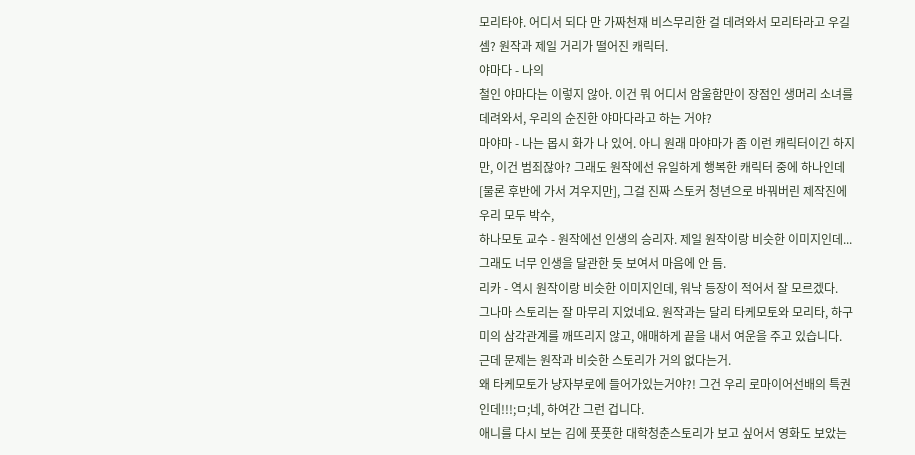모리타야. 어디서 되다 만 가짜천재 비스무리한 걸 데려와서 모리타라고 우길 셈? 원작과 제일 거리가 떨어진 캐릭터.
야마다 - 나의
철인 야마다는 이렇지 않아. 이건 뭐 어디서 암울함만이 장점인 생머리 소녀를 데려와서, 우리의 순진한 야마다라고 하는 거야?
마야마 - 나는 몹시 화가 나 있어. 아니 원래 마야마가 좀 이런 캐릭터이긴 하지만, 이건 범죄잖아? 그래도 원작에선 유일하게 행복한 캐릭터 중에 하나인데[물론 후반에 가서 겨우지만], 그걸 진짜 스토커 청년으로 바꿔버린 제작진에 우리 모두 박수,
하나모토 교수 - 원작에선 인생의 승리자. 제일 원작이랑 비슷한 이미지인데...그래도 너무 인생을 달관한 듯 보여서 마음에 안 듬.
리카 - 역시 원작이랑 비슷한 이미지인데, 워낙 등장이 적어서 잘 모르겠다.
그나마 스토리는 잘 마무리 지었네요. 원작과는 달리 타케모토와 모리타, 하구미의 삼각관계를 깨뜨리지 않고, 애매하게 끝을 내서 여운을 주고 있습니다. 근데 문제는 원작과 비슷한 스토리가 거의 없다는거.
왜 타케모토가 냥자부로에 들어가있는거야?! 그건 우리 로마이어선배의 특권인데!!!;ㅁ;네, 하여간 그런 겁니다.
애니를 다시 보는 김에 풋풋한 대학청춘스토리가 보고 싶어서 영화도 보았는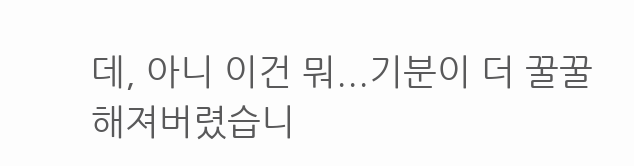데, 아니 이건 뭐...기분이 더 꿀꿀해져버렸습니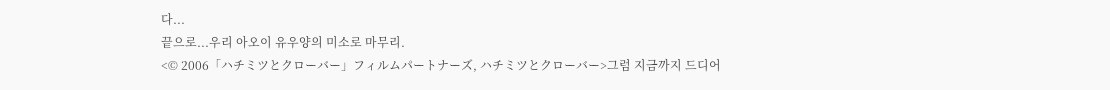다...
끝으로...우리 아오이 유우양의 미소로 마무리.
<© 2006「ハチミツとクローバー」フィルムパートナーズ, ハチミツとクローバー>그럼 지금까지 드디어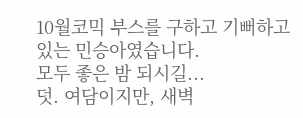10월코믹 부스를 구하고 기뻐하고 있는 민승아였습니다.
모두 좋은 밤 되시길...
덧. 여담이지만, 새벽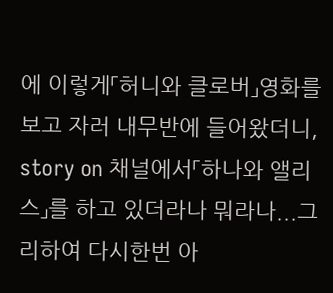에 이렇게「허니와 클로버」영화를 보고 자러 내무반에 들어왔더니, story on 채널에서「하나와 앨리스」를 하고 있더라나 뭐라나...그리하여 다시한번 아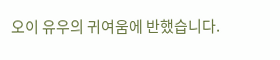오이 유우의 귀여움에 반했습니다.